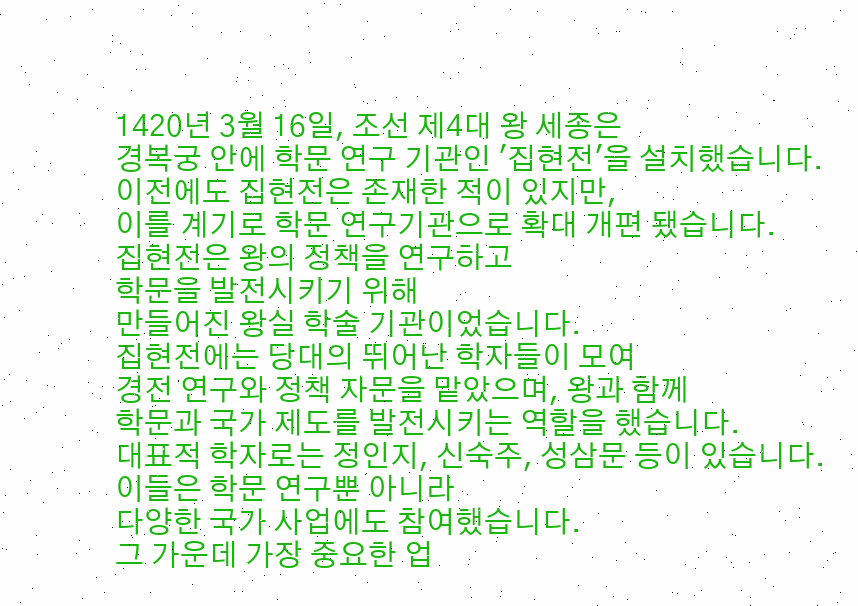1420년 3월 16일, 조선 제4대 왕 세종은
경복궁 안에 학문 연구 기관인 '집현전'을 설치했습니다.
이전에도 집현전은 존재한 적이 있지만,
이를 계기로 학문 연구기관으로 확대 개편 됐습니다.
집현전은 왕의 정책을 연구하고
학문을 발전시키기 위해
만들어진 왕실 학술 기관이었습니다.
집현전에는 당대의 뛰어난 학자들이 모여
경전 연구와 정책 자문을 맡았으며, 왕과 함께
학문과 국가 제도를 발전시키는 역할을 했습니다.
대표적 학자로는 정인지, 신숙주, 성삼문 등이 있습니다.
이들은 학문 연구뿐 아니라
다양한 국가 사업에도 참여했습니다.
그 가운데 가장 중요한 업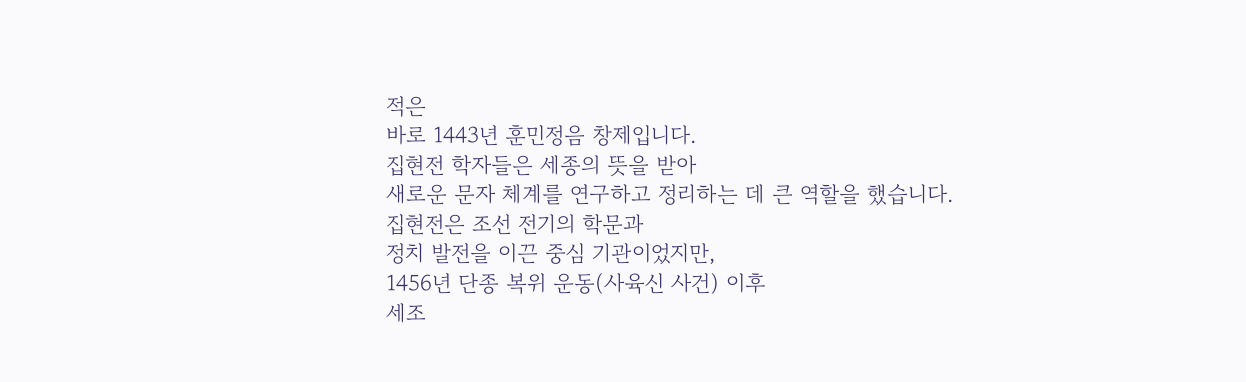적은
바로 1443년 훈민정음 창제입니다.
집현전 학자들은 세종의 뜻을 받아
새로운 문자 체계를 연구하고 정리하는 데 큰 역할을 했습니다.
집현전은 조선 전기의 학문과
정치 발전을 이끈 중심 기관이었지만,
1456년 단종 복위 운동(사육신 사건) 이후
세조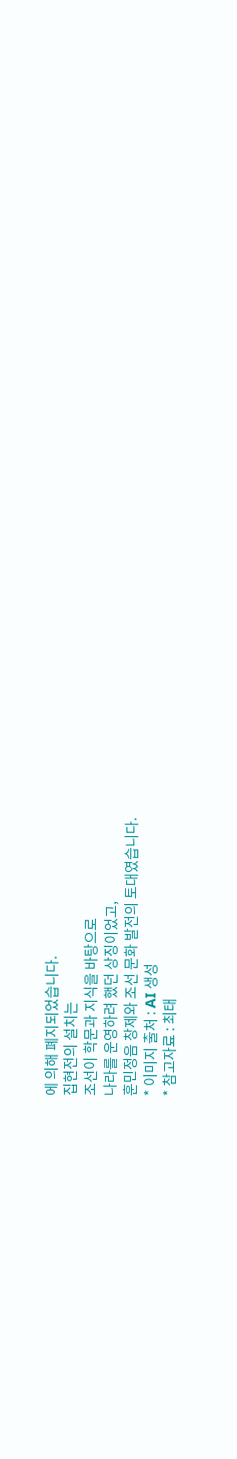에 의해 폐지되었습니다.
집현전의 설치는
조선이 학문과 지식을 바탕으로
나라를 운영하려 했던 상징이었고,
훈민정음 창제와 조선 문화 발전의 토대였습니다.
* 이미지 출처 : AI 생성
* 참고자료 : 최태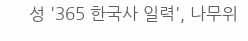성 '365 한국사 일력', 나무위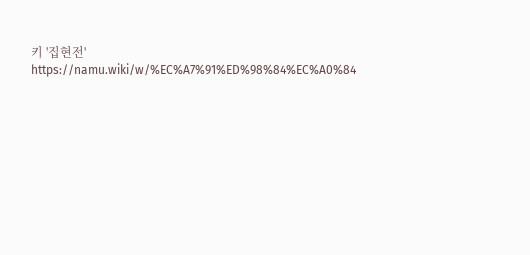키 '집현전'
https://namu.wiki/w/%EC%A7%91%ED%98%84%EC%A0%84